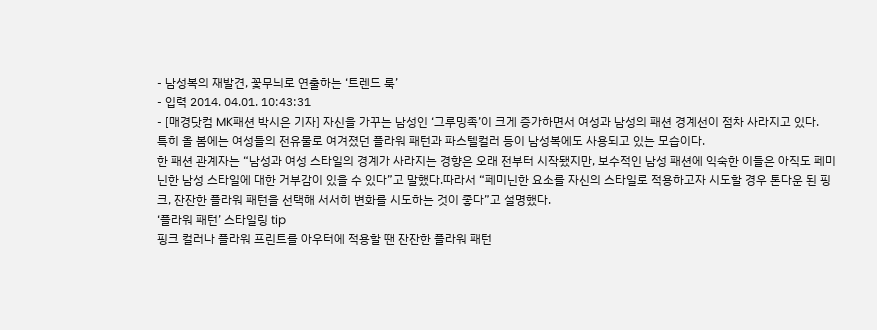- 남성복의 재발견, 꽃무늬로 연출하는 ‘트렌드 룩’
- 입력 2014. 04.01. 10:43:31
- [매경닷컴 MK패션 박시은 기자] 자신을 가꾸는 남성인 ‘그루밍족’이 크게 증가하면서 여성과 남성의 패션 경계선이 점차 사라지고 있다.
특히 올 봄에는 여성들의 전유물로 여겨졌던 플라워 패턴과 파스텔컬러 등이 남성복에도 사용되고 있는 모습이다.
한 패션 관계자는 “남성과 여성 스타일의 경계가 사라지는 경향은 오래 전부터 시작됐지만, 보수적인 남성 패션에 익숙한 이들은 아직도 페미닌한 남성 스타일에 대한 거부감이 있을 수 있다”고 말했다.따라서 “페미닌한 요소를 자신의 스타일로 적용하고자 시도할 경우 톤다운 된 핑크, 잔잔한 플라워 패턴을 선택해 서서히 변화를 시도하는 것이 좋다”고 설명했다.
‘플라워 패턴’ 스타일링 tip
핑크 컬러나 플라워 프린트를 아우터에 적용할 땐 잔잔한 플라워 패턴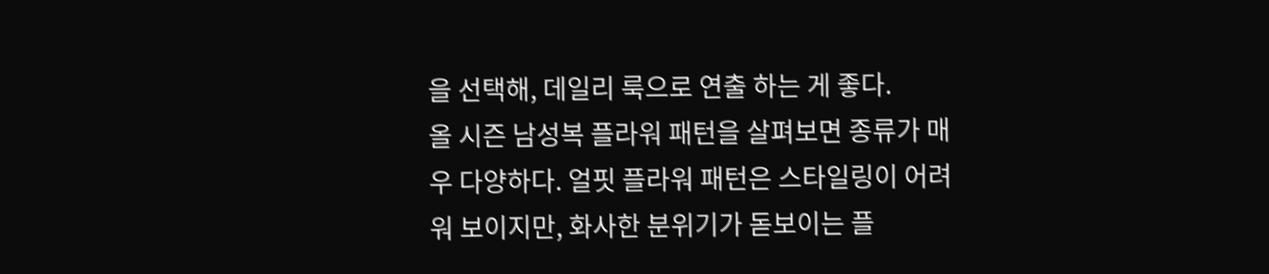을 선택해, 데일리 룩으로 연출 하는 게 좋다.
올 시즌 남성복 플라워 패턴을 살펴보면 종류가 매우 다양하다. 얼핏 플라워 패턴은 스타일링이 어려워 보이지만, 화사한 분위기가 돋보이는 플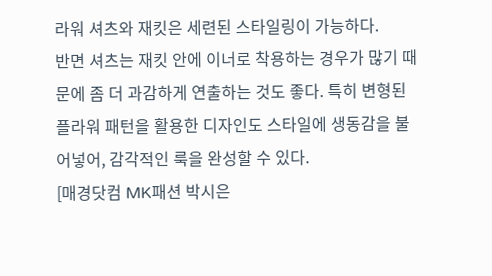라워 셔츠와 재킷은 세련된 스타일링이 가능하다.
반면 셔츠는 재킷 안에 이너로 착용하는 경우가 많기 때문에 좀 더 과감하게 연출하는 것도 좋다. 특히 변형된 플라워 패턴을 활용한 디자인도 스타일에 생동감을 불어넣어, 감각적인 룩을 완성할 수 있다.
[매경닷컴 MK패션 박시은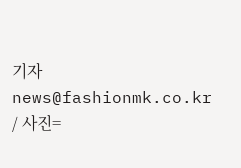기자 news@fashionmk.co.kr / 사진=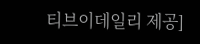티브이데일리 제공]